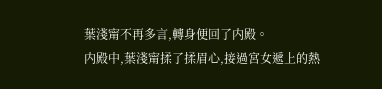葉淺甯不再多言,轉身便回了内殿。
内殿中,葉淺甯揉了揉眉心,接過宮女遞上的熱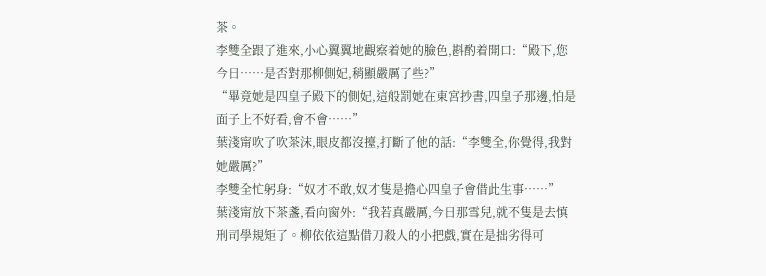茶。
李雙全跟了進來,小心翼翼地觀察着她的臉色,斟酌着開口:“殿下,您今日……是否對那柳側妃,稍顯嚴厲了些?”
“畢竟她是四皇子殿下的側妃,這般罰她在東宮抄書,四皇子那邊,怕是面子上不好看,會不會……”
葉淺甯吹了吹茶沫,眼皮都沒擡,打斷了他的話:“李雙全,你覺得,我對她嚴厲?”
李雙全忙躬身:“奴才不敢,奴才隻是擔心四皇子會借此生事……”
葉淺甯放下茶盞,看向窗外:“我若真嚴厲,今日那雪兒,就不隻是去慎刑司學規矩了。柳依依這點借刀殺人的小把戲,實在是拙劣得可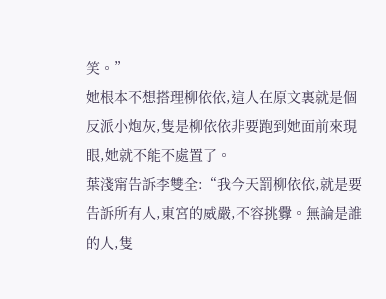笑。”
她根本不想搭理柳依依,這人在原文裏就是個反派小炮灰,隻是柳依依非要跑到她面前來現眼,她就不能不處置了。
葉淺甯告訴李雙全:“我今天罰柳依依,就是要告訴所有人,東宮的威嚴,不容挑釁。無論是誰的人,隻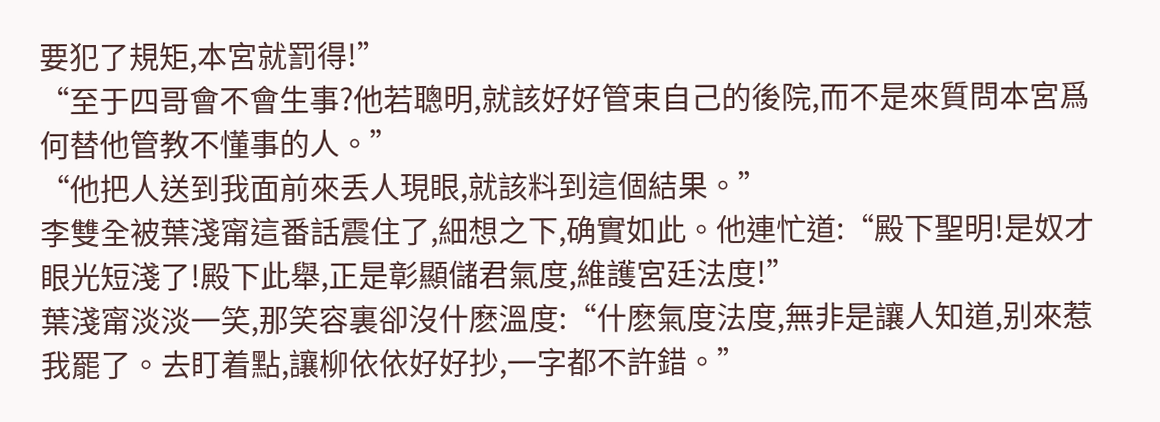要犯了規矩,本宮就罰得!”
“至于四哥會不會生事?他若聰明,就該好好管束自己的後院,而不是來質問本宮爲何替他管教不懂事的人。”
“他把人送到我面前來丢人現眼,就該料到這個結果。”
李雙全被葉淺甯這番話震住了,細想之下,确實如此。他連忙道:“殿下聖明!是奴才眼光短淺了!殿下此舉,正是彰顯儲君氣度,維護宮廷法度!”
葉淺甯淡淡一笑,那笑容裏卻沒什麽溫度:“什麽氣度法度,無非是讓人知道,别來惹我罷了。去盯着點,讓柳依依好好抄,一字都不許錯。”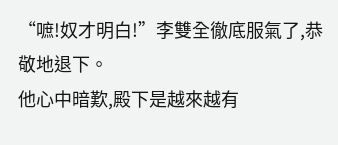“嗻!奴才明白!”李雙全徹底服氣了,恭敬地退下。
他心中暗歎,殿下是越來越有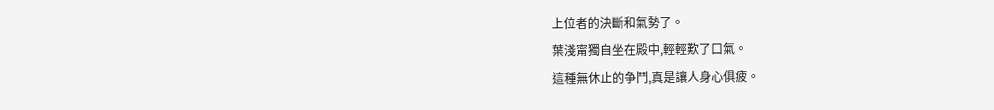上位者的決斷和氣勢了。
葉淺甯獨自坐在殿中,輕輕歎了口氣。
這種無休止的争鬥,真是讓人身心俱疲。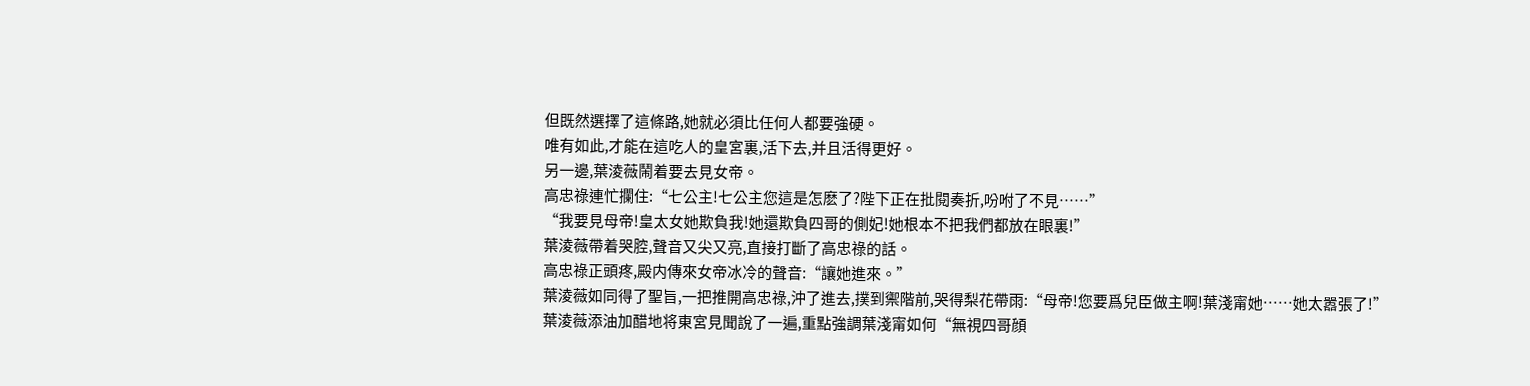但既然選擇了這條路,她就必須比任何人都要強硬。
唯有如此,才能在這吃人的皇宮裏,活下去,并且活得更好。
另一邊,葉淩薇鬧着要去見女帝。
高忠祿連忙攔住:“七公主!七公主您這是怎麽了?陛下正在批閱奏折,吩咐了不見……”
“我要見母帝!皇太女她欺負我!她還欺負四哥的側妃!她根本不把我們都放在眼裏!”
葉淩薇帶着哭腔,聲音又尖又亮,直接打斷了高忠祿的話。
高忠祿正頭疼,殿内傳來女帝冰冷的聲音:“讓她進來。”
葉淩薇如同得了聖旨,一把推開高忠祿,沖了進去,撲到禦階前,哭得梨花帶雨:“母帝!您要爲兒臣做主啊!葉淺甯她……她太嚣張了!”
葉淩薇添油加醋地将東宮見聞說了一遍,重點強調葉淺甯如何“無視四哥顔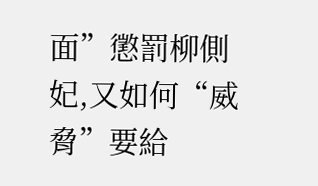面”懲罰柳側妃,又如何“威脅”要給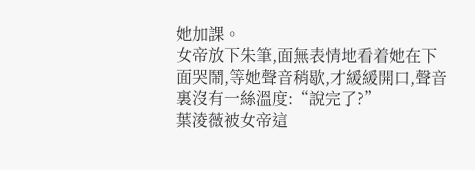她加課。
女帝放下朱筆,面無表情地看着她在下面哭鬧,等她聲音稍歇,才緩緩開口,聲音裏沒有一絲溫度:“說完了?”
葉淩薇被女帝這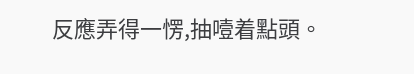反應弄得一愣,抽噎着點頭。